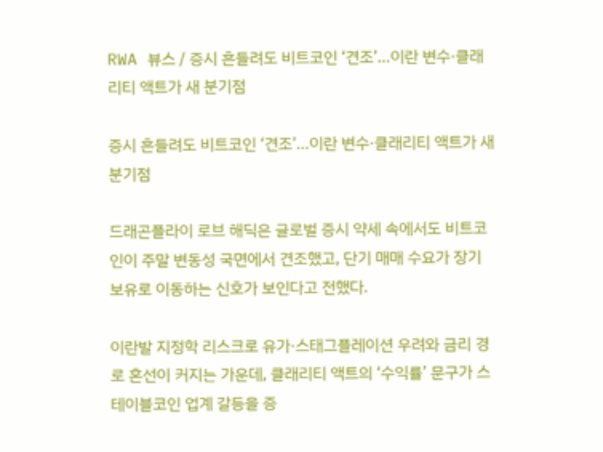RWA 뷰스 / 증시 흔들려도 비트코인 ‘견조’…이란 변수·클래리티 액트가 새 분기점

증시 흔들려도 비트코인 ‘견조’…이란 변수·클래리티 액트가 새 분기점

드래곤플라이 로브 해딕은 글로벌 증시 약세 속에서도 비트코인이 주말 변동성 국면에서 견조했고, 단기 매매 수요가 장기 보유로 이동하는 신호가 보인다고 전했다.

이란발 지정학 리스크로 유가·스태그플레이션 우려와 금리 경로 혼선이 커지는 가운데, 클래리티 액트의 ‘수익률’ 문구가 스테이블코인 업계 갈등을 증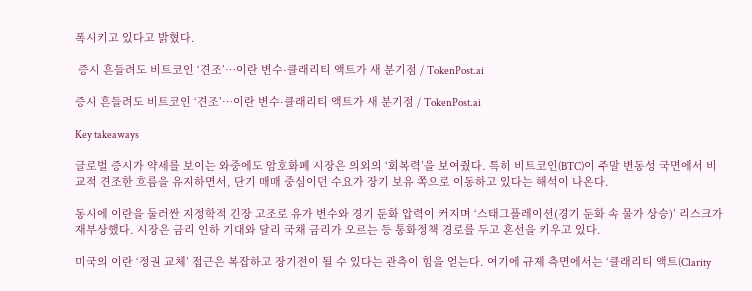폭시키고 있다고 밝혔다.

 증시 흔들려도 비트코인 ‘견조’…이란 변수·클래리티 액트가 새 분기점 / TokenPost.ai

증시 흔들려도 비트코인 ‘견조’…이란 변수·클래리티 액트가 새 분기점 / TokenPost.ai

Key takeaways

글로벌 증시가 약세를 보이는 와중에도 암호화폐 시장은 의외의 ‘회복력’을 보여줬다. 특히 비트코인(BTC)이 주말 변동성 국면에서 비교적 견조한 흐름을 유지하면서, 단기 매매 중심이던 수요가 장기 보유 쪽으로 이동하고 있다는 해석이 나온다.

동시에 이란을 둘러싼 지정학적 긴장 고조로 유가 변수와 경기 둔화 압력이 커지며 ‘스태그플레이션(경기 둔화 속 물가 상승)’ 리스크가 재부상했다. 시장은 금리 인하 기대와 달리 국채 금리가 오르는 등 통화정책 경로를 두고 혼선을 키우고 있다.

미국의 이란 ‘정권 교체’ 접근은 복잡하고 장기전이 될 수 있다는 관측이 힘을 얻는다. 여기에 규제 측면에서는 ‘클래리티 액트(Clarity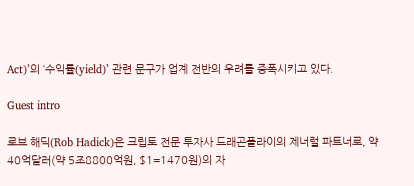Act)’의 ‘수익률(yield)’ 관련 문구가 업계 전반의 우려를 증폭시키고 있다.

Guest intro

로브 해딕(Rob Hadick)은 크립토 전문 투자사 드래곤플라이의 제너럴 파트너로, 약 40억달러(약 5조8800억원, $1=1470원)의 자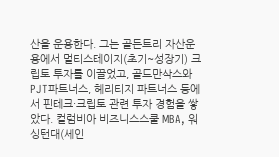산을 운용한다. 그는 골든트리 자산운용에서 멀티스테이지(초기~성장기) 크립토 투자를 이끌었고, 골드만삭스와 PJT파트너스, 헤리티지 파트너스 등에서 핀테크·크립토 관련 투자 경험을 쌓았다. 컬럼비아 비즈니스스쿨 MBA, 워싱턴대(세인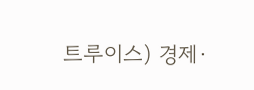트루이스) 경제·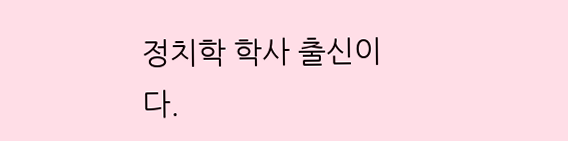정치학 학사 출신이다.